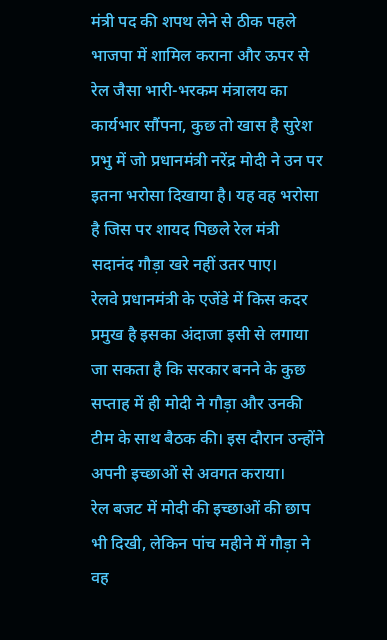मंत्री पद की शपथ लेने से ठीक पहले भाजपा में शामिल कराना और ऊपर से रेल जैसा भारी-भरकम मंत्रालय का कार्यभार सौंपना, कुछ तो खास है सुरेश प्रभु में जो प्रधानमंत्री नरेंद्र मोदी ने उन पर इतना भरोसा दिखाया है। यह वह भरोसा है जिस पर शायद पिछले रेल मंत्री सदानंद गौड़ा खरे नहीं उतर पाए।
रेलवे प्रधानमंत्री के एजेंडे में किस कदर प्रमुख है इसका अंदाजा इसी से लगाया जा सकता है कि सरकार बनने के कुछ सप्ताह में ही मोदी ने गौड़ा और उनकी टीम के साथ बैठक की। इस दौरान उन्होंने अपनी इच्छाओं से अवगत कराया।
रेल बजट में मोदी की इच्छाओं की छाप भी दिखी, लेकिन पांच महीने में गौड़ा ने वह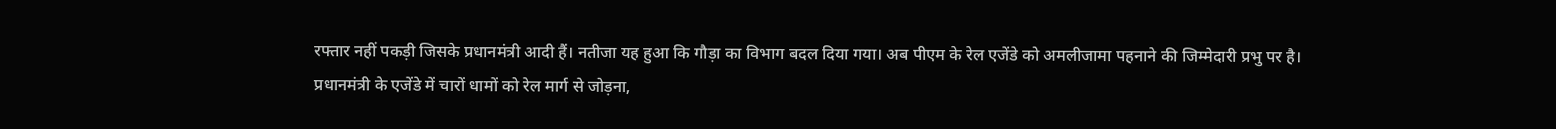रफ्तार नहीं पकड़ी जिसके प्रधानमंत्री आदी हैं। नतीजा यह हुआ कि गौड़ा का विभाग बदल दिया गया। अब पीएम के रेल एजेंडे को अमलीजामा पहनाने की जिम्मेदारी प्रभु पर है।
प्रधानमंत्री के एजेंडे में चारों धामों को रेल मार्ग से जोड़ना,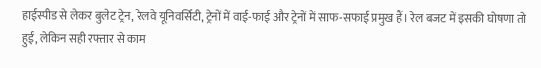हाईस्पीड से लेकर बुलेट ट्रेन, रेलवे यूनिवर्सिटी, ट्रेनों में वाई-फाई और ट्रेनों में साफ-सफाई प्रमुख हैं। रेल बजट में इसकी घोषणा तो हुई, लेकिन सही रफ्तार से काम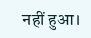नहीं हुआ।